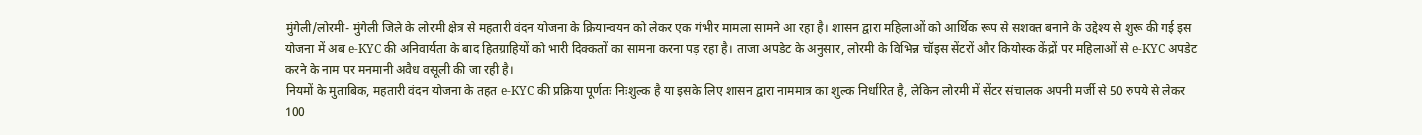मुंगेली/लोरमी- मुंगेली जिले के लोरमी क्षेत्र से महतारी वंदन योजना के क्रियान्वयन को लेकर एक गंभीर मामला सामने आ रहा है। शासन द्वारा महिलाओं को आर्थिक रूप से सशक्त बनाने के उद्देश्य से शुरू की गई इस योजना में अब e-KYC की अनिवार्यता के बाद हितग्राहियों को भारी दिक्कतों का सामना करना पड़ रहा है। ताजा अपडेट के अनुसार, लोरमी के विभिन्न चॉइस सेंटरों और कियोस्क केंद्रों पर महिलाओं से e-KYC अपडेट करने के नाम पर मनमानी अवैध वसूली की जा रही है।
नियमों के मुताबिक, महतारी वंदन योजना के तहत e-KYC की प्रक्रिया पूर्णतः निःशुल्क है या इसके लिए शासन द्वारा नाममात्र का शुल्क निर्धारित है, लेकिन लोरमी में सेंटर संचालक अपनी मर्जी से 50 रुपये से लेकर 100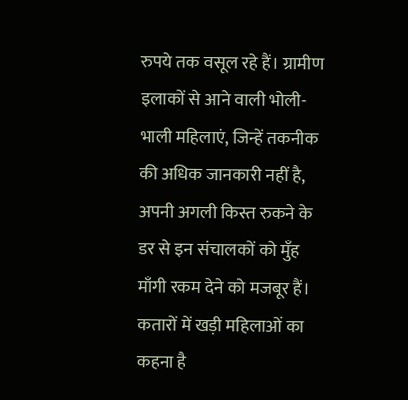रुपये तक वसूल रहे हैं। ग्रामीण इलाकों से आने वाली भोली-भाली महिलाएं, जिन्हें तकनीक की अधिक जानकारी नहीं है, अपनी अगली किस्त रुकने के डर से इन संचालकों को मुँह माँगी रकम देने को मजबूर हैं। कतारों में खड़ी महिलाओं का कहना है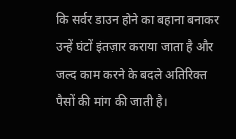कि सर्वर डाउन होने का बहाना बनाकर उन्हें घंटों इंतज़ार कराया जाता है और जल्द काम करने के बदले अतिरिक्त पैसों की मांग की जाती है।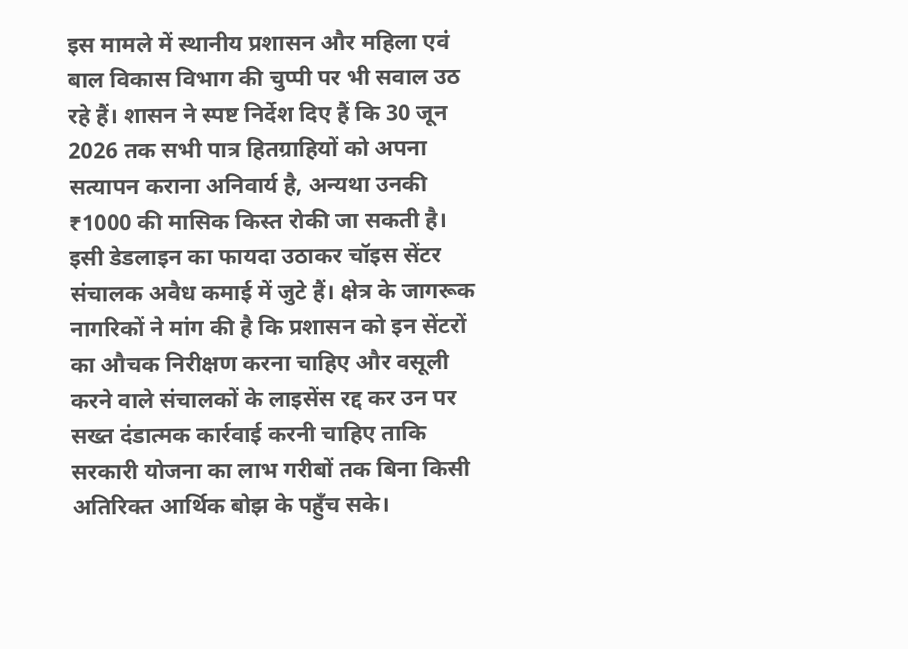इस मामले में स्थानीय प्रशासन और महिला एवं बाल विकास विभाग की चुप्पी पर भी सवाल उठ रहे हैं। शासन ने स्पष्ट निर्देश दिए हैं कि 30 जून 2026 तक सभी पात्र हितग्राहियों को अपना सत्यापन कराना अनिवार्य है, अन्यथा उनकी ₹1000 की मासिक किस्त रोकी जा सकती है। इसी डेडलाइन का फायदा उठाकर चॉइस सेंटर संचालक अवैध कमाई में जुटे हैं। क्षेत्र के जागरूक नागरिकों ने मांग की है कि प्रशासन को इन सेंटरों का औचक निरीक्षण करना चाहिए और वसूली करने वाले संचालकों के लाइसेंस रद्द कर उन पर सख्त दंडात्मक कार्रवाई करनी चाहिए ताकि सरकारी योजना का लाभ गरीबों तक बिना किसी अतिरिक्त आर्थिक बोझ के पहुँच सके।